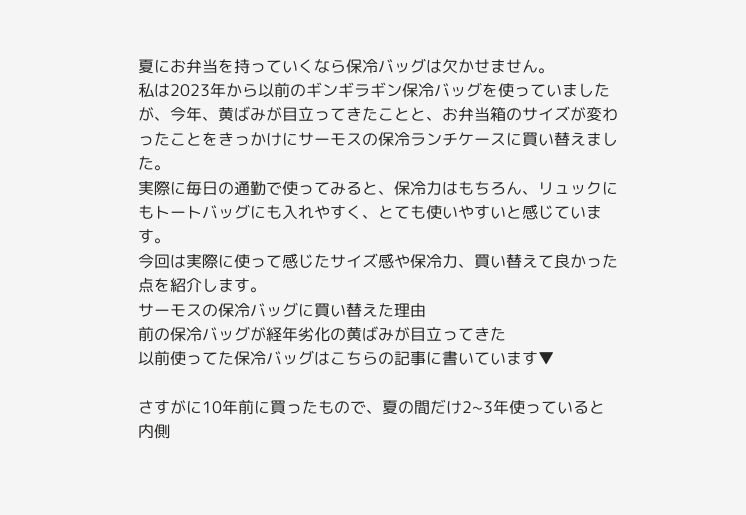夏にお弁当を持っていくなら保冷バッグは欠かせません。
私は2023年から以前のギンギラギン保冷バッグを使っていましたが、今年、黄ばみが目立ってきたことと、お弁当箱のサイズが変わったことをきっかけにサーモスの保冷ランチケースに買い替えました。
実際に毎日の通勤で使ってみると、保冷力はもちろん、リュックにもトートバッグにも入れやすく、とても使いやすいと感じています。
今回は実際に使って感じたサイズ感や保冷力、買い替えて良かった点を紹介します。
サーモスの保冷バッグに買い替えた理由
前の保冷バッグが経年劣化の黄ばみが目立ってきた
以前使ってた保冷バッグはこちらの記事に書いています▼

さすがに10年前に買ったもので、夏の間だけ2~3年使っていると内側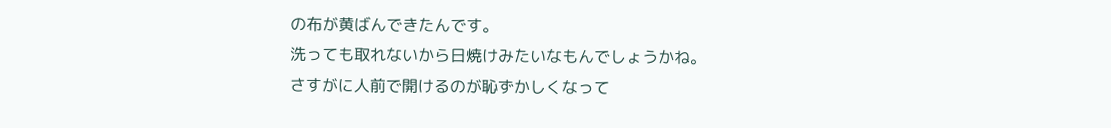の布が黄ばんできたんです。
洗っても取れないから日焼けみたいなもんでしょうかね。
さすがに人前で開けるのが恥ずかしくなって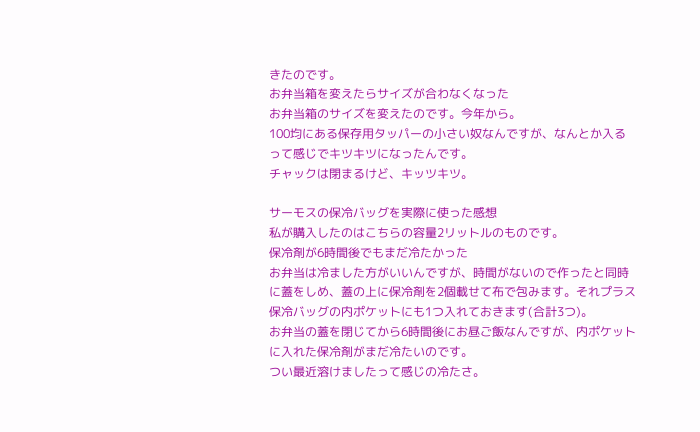きたのです。
お弁当箱を変えたらサイズが合わなくなった
お弁当箱のサイズを変えたのです。今年から。
100均にある保存用タッパーの小さい奴なんですが、なんとか入るって感じでキツキツになったんです。
チャックは閉まるけど、キッツキツ。

サーモスの保冷バッグを実際に使った感想
私が購入したのはこちらの容量2リットルのものです。
保冷剤が6時間後でもまだ冷たかった
お弁当は冷ました方がいいんですが、時間がないので作ったと同時に蓋をしめ、蓋の上に保冷剤を2個載せて布で包みます。それプラス保冷バッグの内ポケットにも1つ入れておきます(合計3つ)。
お弁当の蓋を閉じてから6時間後にお昼ご飯なんですが、内ポケットに入れた保冷剤がまだ冷たいのです。
つい最近溶けましたって感じの冷たさ。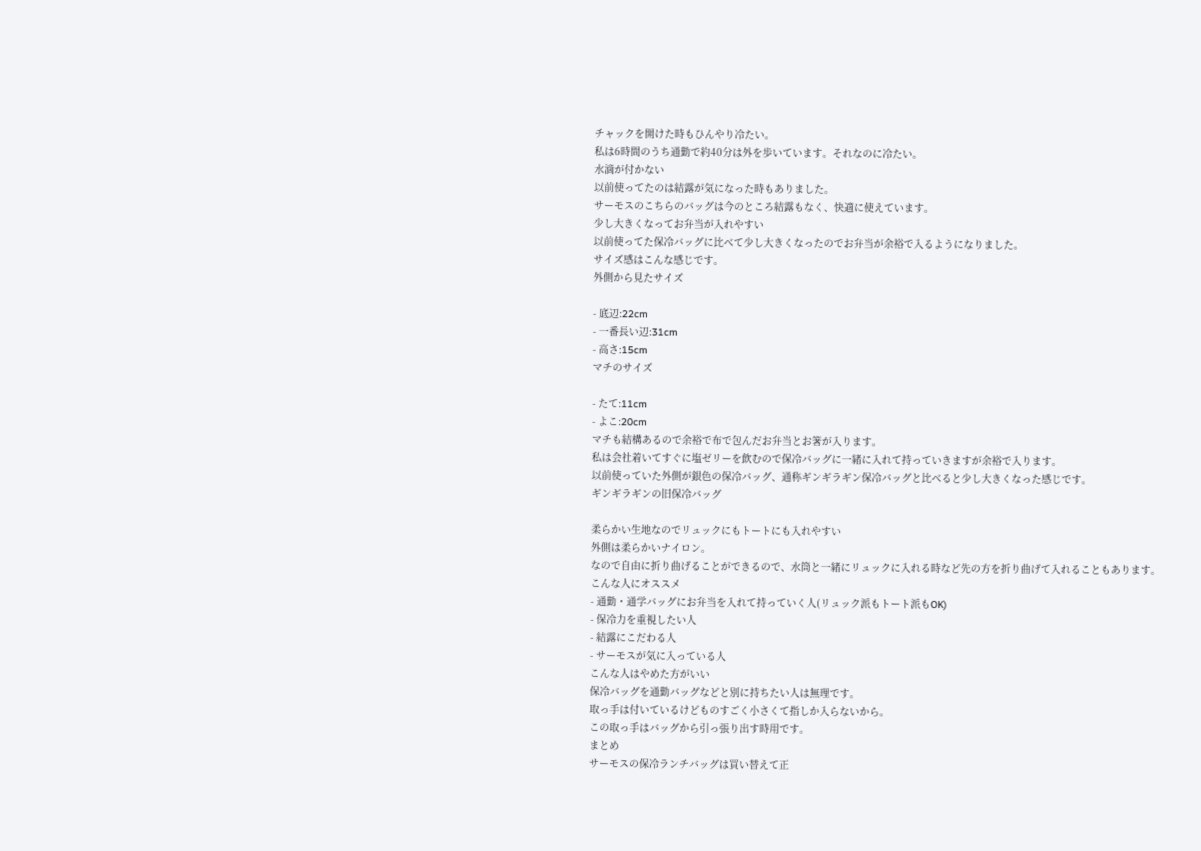チャックを開けた時もひんやり冷たい。
私は6時間のうち通勤で約40分は外を歩いています。それなのに冷たい。
水滴が付かない
以前使ってたのは結露が気になった時もありました。
サーモスのこちらのバッグは今のところ結露もなく、快適に使えています。
少し大きくなってお弁当が入れやすい
以前使ってた保冷バッグに比べて少し大きくなったのでお弁当が余裕で入るようになりました。
サイズ感はこんな感じです。
外側から見たサイズ

- 底辺:22cm
- 一番長い辺:31cm
- 高さ:15cm
マチのサイズ

- たて:11cm
- よこ:20cm
マチも結構あるので余裕で布で包んだお弁当とお箸が入ります。
私は会社着いてすぐに塩ゼリーを飲むので保冷バッグに一緒に入れて持っていきますが余裕で入ります。
以前使っていた外側が銀色の保冷バッグ、通称ギンギラギン保冷バッグと比べると少し大きくなった感じです。
ギンギラギンの旧保冷バッグ

柔らかい生地なのでリュックにもトートにも入れやすい
外側は柔らかいナイロン。
なので自由に折り曲げることができるので、水筒と一緒にリュックに入れる時など先の方を折り曲げて入れることもあります。
こんな人にオススメ
- 通勤・通学バッグにお弁当を入れて持っていく人(リュック派もトート派もOK)
- 保冷力を重視したい人
- 結露にこだわる人
- サーモスが気に入っている人
こんな人はやめた方がいい
保冷バッグを通勤バッグなどと別に持ちたい人は無理です。
取っ手は付いているけどものすごく小さくて指しか入らないから。
この取っ手はバッグから引っ張り出す時用です。
まとめ
サーモスの保冷ランチバッグは買い替えて正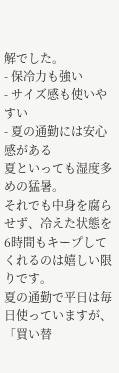解でした。
- 保冷力も強い
- サイズ感も使いやすい
- 夏の通勤には安心感がある
夏といっても湿度多めの猛暑。
それでも中身を腐らせず、冷えた状態を6時間もキープしてくれるのは嬉しい限りです。
夏の通勤で平日は毎日使っていますが、「買い替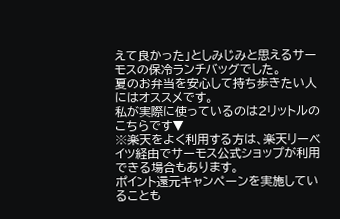えて良かった」としみじみと思えるサーモスの保冷ランチバッグでした。
夏のお弁当を安心して持ち歩きたい人にはオススメです。
私が実際に使っているのは2リットルのこちらです▼
※楽天をよく利用する方は、楽天リーベイツ経由でサーモス公式ショップが利用できる場合もあります。
ポイント還元キャンペーンを実施していることも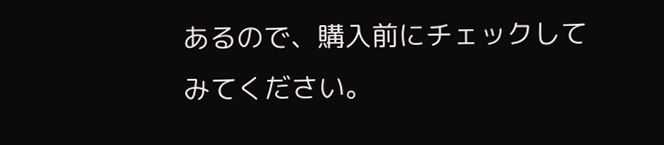あるので、購入前にチェックしてみてください。